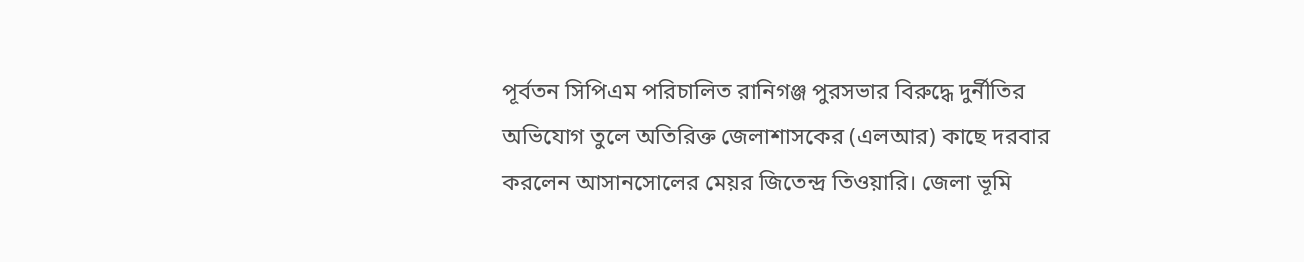পূর্বতন সিপিএম পরিচালিত রানিগঞ্জ পুরসভার বিরুদ্ধে দুর্নীতির অভিযোগ তুলে অতিরিক্ত জেলাশাসকের (এলআর) কাছে দরবার করলেন আসানসোলের মেয়র জিতেন্দ্র তিওয়ারি। জেলা ভূমি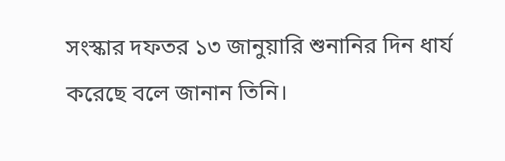সংস্কার দফতর ১৩ জানুয়ারি শুনানির দিন ধার্য করেছে বলে জানান তিনি।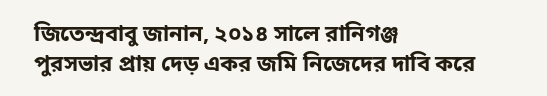জিতেন্দ্রবাবু জানান, ২০১৪ সালে রানিগঞ্জ পুরসভার প্রায় দেড় একর জমি নিজেদের দাবি করে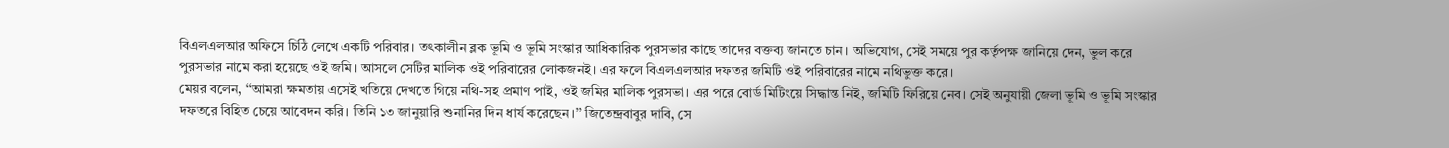বিএলএলআর অফিসে চিঠি লেখে একটি পরিবার। তৎকালীন ব্লক ভূমি ও ভূমি সংস্কার আধিকারিক পুরসভার কাছে তাদের বক্তব্য জানতে চান। অভিযোগ, সেই সময়ে পুর কর্তৃপক্ষ জানিয়ে দেন, ভুল করে পুরসভার নামে করা হয়েছে ওই জমি। আসলে সেটির মালিক ওই পরিবারের লোকজনই। এর ফলে বিএলএলআর দফতর জমিটি ওই পরিবারের নামে নথিভুক্ত করে।
মেয়র বলেন, ‘‘আমরা ক্ষমতায় এসেই খতিয়ে দেখতে গিয়ে নথি-সহ প্রমাণ পাই, ওই জমির মালিক পুরসভা। এর পরে বোর্ড মিটিংয়ে সিদ্ধান্ত নিই, জমিটি ফিরিয়ে নেব। সেই অনুযায়ী জেলা ভূমি ও ভূমি সংস্কার দফতরে বিহিত চেয়ে আবেদন করি। তিনি ১৩ জানুয়ারি শুনানির দিন ধার্য করেছেন।’’ জিতেন্দ্রবাবুর দাবি, সে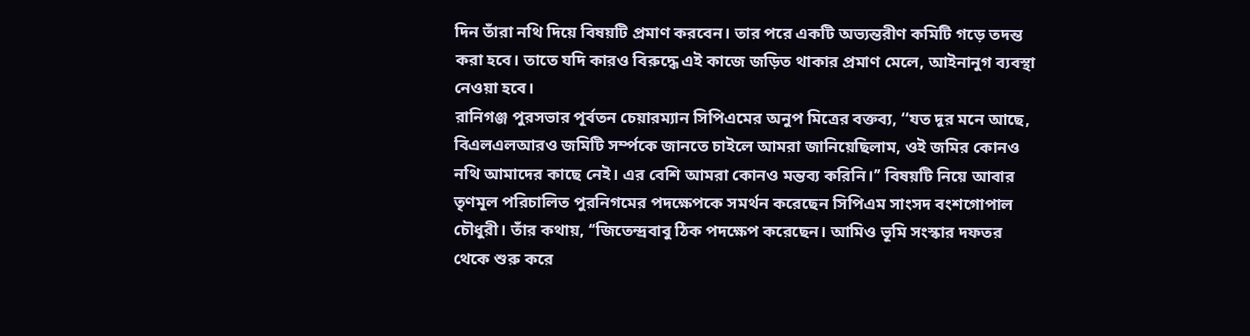দিন তাঁরা নথি দিয়ে বিষয়টি প্রমাণ করবেন। তার পরে একটি অভ্যন্তরীণ কমিটি গড়ে তদন্ত করা হবে। তাতে যদি কারও বিরুদ্ধে এই কাজে জড়িত থাকার প্রমাণ মেলে, আইনানুগ ব্যবস্থা নেওয়া হবে।
রানিগঞ্জ পুরসভার পূর্বতন চেয়ারম্যান সিপিএমের অনুপ মিত্রের বক্তব্য, ‘‘যত দূর মনে আছে, বিএলএলআরও জমিটি সর্ম্পকে জানতে চাইলে আমরা জানিয়েছিলাম, ওই জমির কোনও নথি আমাদের কাছে নেই। এর বেশি আমরা কোনও মন্তব্য করিনি।’’ বিষয়টি নিয়ে আবার তৃণমূল পরিচালিত পুরনিগমের পদক্ষেপকে সমর্থন করেছেন সিপিএম সাংসদ বংশগোপাল চৌধুরী। তাঁর কথায়, ‘‘জিতেন্দ্রবাবু ঠিক পদক্ষেপ করেছেন। আমিও ভূমি সংস্কার দফতর থেকে শুরু করে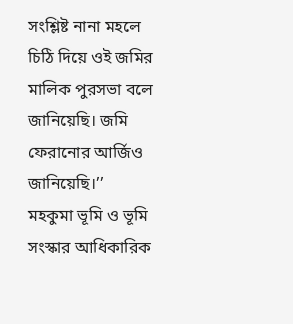সংশ্লিষ্ট নানা মহলে চিঠি দিয়ে ওই জমির মালিক পুরসভা বলে জানিয়েছি। জমি ফেরানোর আর্জিও জানিয়েছি।’’
মহকুমা ভূমি ও ভূমি সংস্কার আধিকারিক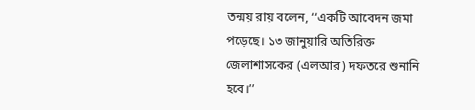তন্ময় রায় বলেন, ‘‘একটি আবেদন জমা পড়েছে। ১৩ জানুয়ারি অতিরিক্ত জেলাশাসকের (এলআর) দফতরে শুনানি হবে।’’